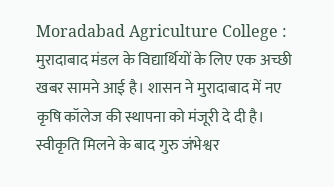Moradabad Agriculture College : मुरादाबाद मंडल के विद्यार्थियों के लिए एक अच्छी खबर सामने आई है। शासन ने मुरादाबाद में नए कृषि कॉलेज की स्थापना को मंजूरी दे दी है। स्वीकृति मिलने के बाद गुरु जंभेश्वर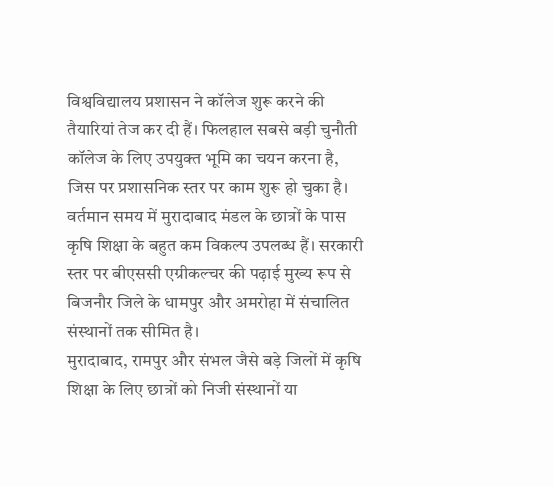विश्वविद्यालय प्रशासन ने कॉलेज शुरू करने की तैयारियां तेज कर दी हैं। फिलहाल सबसे बड़ी चुनौती कॉलेज के लिए उपयुक्त भूमि का चयन करना है, जिस पर प्रशासनिक स्तर पर काम शुरू हो चुका है। वर्तमान समय में मुरादाबाद मंडल के छात्रों के पास कृषि शिक्षा के बहुत कम विकल्प उपलब्ध हैं। सरकारी स्तर पर बीएससी एग्रीकल्चर की पढ़ाई मुख्य रूप से बिजनौर जिले के धामपुर और अमरोहा में संचालित संस्थानों तक सीमित है।
मुरादाबाद, रामपुर और संभल जैसे बड़े जिलों में कृषि शिक्षा के लिए छात्रों को निजी संस्थानों या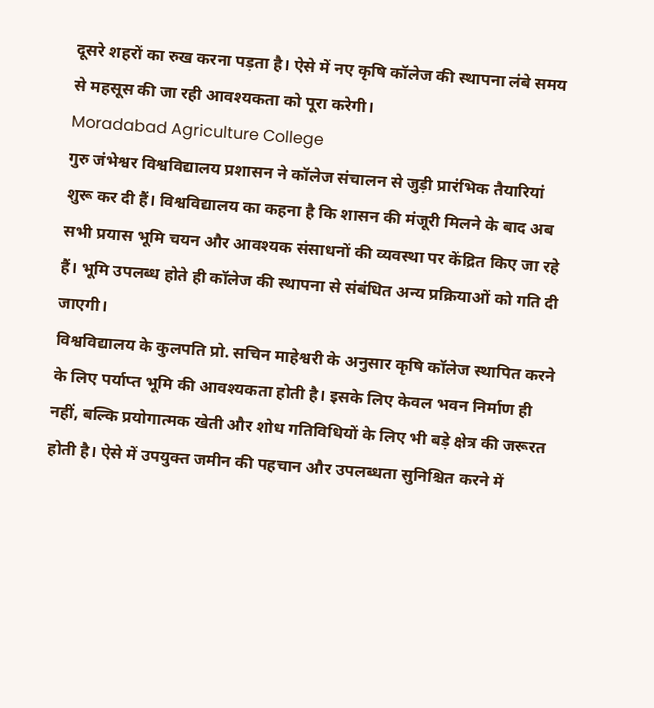दूसरे शहरों का रुख करना पड़ता है। ऐसे में नए कृषि कॉलेज की स्थापना लंबे समय से महसूस की जा रही आवश्यकता को पूरा करेगी।
Moradabad Agriculture College
गुरु जंभेश्वर विश्वविद्यालय प्रशासन ने कॉलेज संचालन से जुड़ी प्रारंभिक तैयारियां शुरू कर दी हैं। विश्वविद्यालय का कहना है कि शासन की मंजूरी मिलने के बाद अब सभी प्रयास भूमि चयन और आवश्यक संसाधनों की व्यवस्था पर केंद्रित किए जा रहे हैं। भूमि उपलब्ध होते ही कॉलेज की स्थापना से संबंधित अन्य प्रक्रियाओं को गति दी जाएगी।
विश्वविद्यालय के कुलपति प्रो. सचिन माहेश्वरी के अनुसार कृषि कॉलेज स्थापित करने के लिए पर्याप्त भूमि की आवश्यकता होती है। इसके लिए केवल भवन निर्माण ही नहीं, बल्कि प्रयोगात्मक खेती और शोध गतिविधियों के लिए भी बड़े क्षेत्र की जरूरत होती है। ऐसे में उपयुक्त जमीन की पहचान और उपलब्धता सुनिश्चित करने में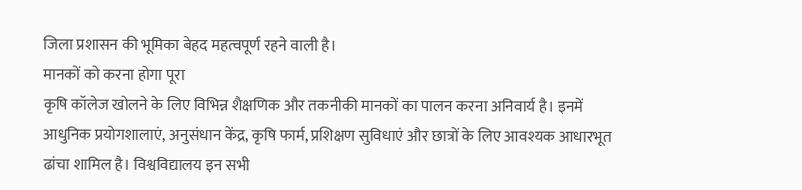जिला प्रशासन की भूमिका बेहद महत्वपूर्ण रहने वाली है।
मानकों को करना होगा पूरा
कृषि कॉलेज खोलने के लिए विभिन्न शैक्षणिक और तकनीकी मानकों का पालन करना अनिवार्य है। इनमें आधुनिक प्रयोगशालाएं, अनुसंधान केंद्र, कृषि फार्म, प्रशिक्षण सुविधाएं और छात्रों के लिए आवश्यक आधारभूत ढांचा शामिल है। विश्वविद्यालय इन सभी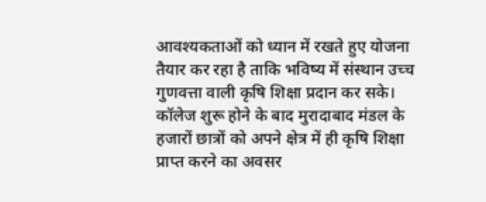आवश्यकताओं को ध्यान में रखते हुए योजना तैयार कर रहा है ताकि भविष्य में संस्थान उच्च गुणवत्ता वाली कृषि शिक्षा प्रदान कर सके। कॉलेज शुरू होने के बाद मुरादाबाद मंडल के हजारों छात्रों को अपने क्षेत्र में ही कृषि शिक्षा प्राप्त करने का अवसर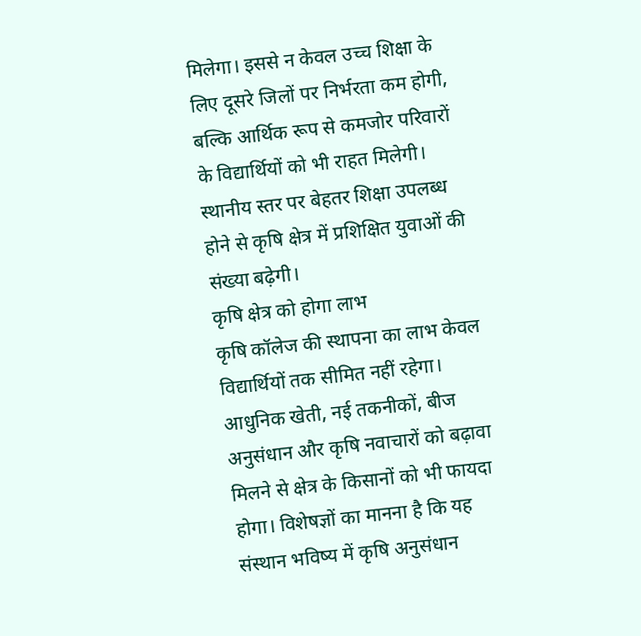मिलेगा। इससे न केवल उच्च शिक्षा के लिए दूसरे जिलों पर निर्भरता कम होगी, बल्कि आर्थिक रूप से कमजोर परिवारों के विद्यार्थियों को भी राहत मिलेगी। स्थानीय स्तर पर बेहतर शिक्षा उपलब्ध होने से कृषि क्षेत्र में प्रशिक्षित युवाओं की संख्या बढ़ेगी।
कृषि क्षेत्र को होगा लाभ
कृषि कॉलेज की स्थापना का लाभ केवल विद्यार्थियों तक सीमित नहीं रहेगा। आधुनिक खेती, नई तकनीकों, बीज अनुसंधान और कृषि नवाचारों को बढ़ावा मिलने से क्षेत्र के किसानों को भी फायदा होगा। विशेषज्ञों का मानना है कि यह संस्थान भविष्य में कृषि अनुसंधान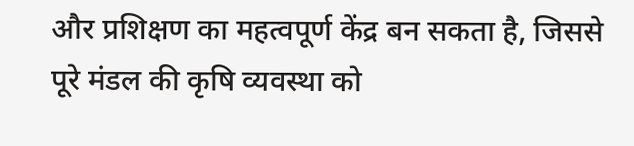और प्रशिक्षण का महत्वपूर्ण केंद्र बन सकता है, जिससे पूरे मंडल की कृषि व्यवस्था को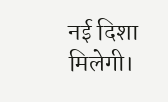नई दिशा मिलेगी।